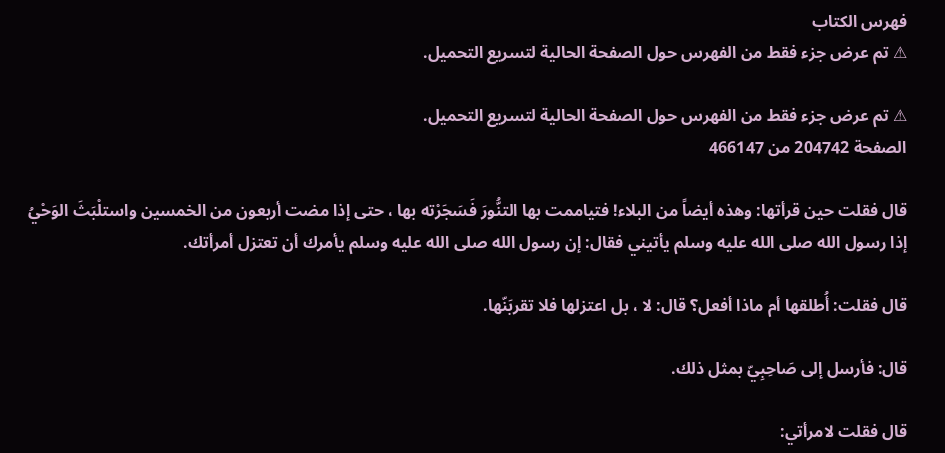فهرس الكتاب
⚠ تم عرض جزء فقط من الفهرس حول الصفحة الحالية لتسريع التحميل.

⚠ تم عرض جزء فقط من الفهرس حول الصفحة الحالية لتسريع التحميل.
الصفحة 204742 من 466147

قال فقلت حين قرأتها: وهذه أيضاً من البلاء! فتياممت بها التنُّورَ فَسَجَرْته بها ، حتى إذا مضت أربعون من الخمسين واستلْبَثَ الوَحْيُ إذا رسول الله صلى الله عليه وسلم يأتيني فقال: إن رسول الله صلى الله عليه وسلم يأمرك أن تعتزل أمرأتك.

قال فقلت: أُطلقها أم ماذا أفعل؟ قال: لا ، بل اعتزلها فلا تقربَنّها.

قال: فأرسل إلى صَاحِبِيّ بمثل ذلك.

قال فقلت لامرأتي: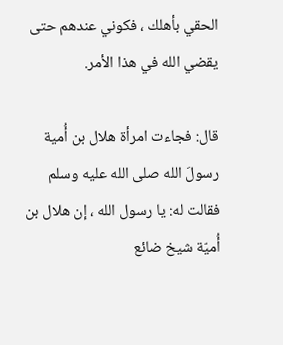الحقي بأهلك ، فكوني عندهم حتى يقضي الله في هذا الأمر.

قال: فجاءت امرأة هلال بن أُمية رسولَ الله صلى الله عليه وسلم فقالت له: يا رسول الله ، إن هلال بن أُميّة شيخ ضائع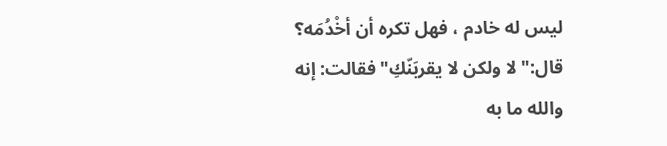ليس له خادم ، فهل تكره أن أخْدُمَه؟ قال:"لا ولكن لا يقربَنّكِ"فقالت: إنه والله ما به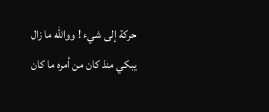حركة إلى شيء ! ووالله ما زال يبكي منذ كان من أمره ما كان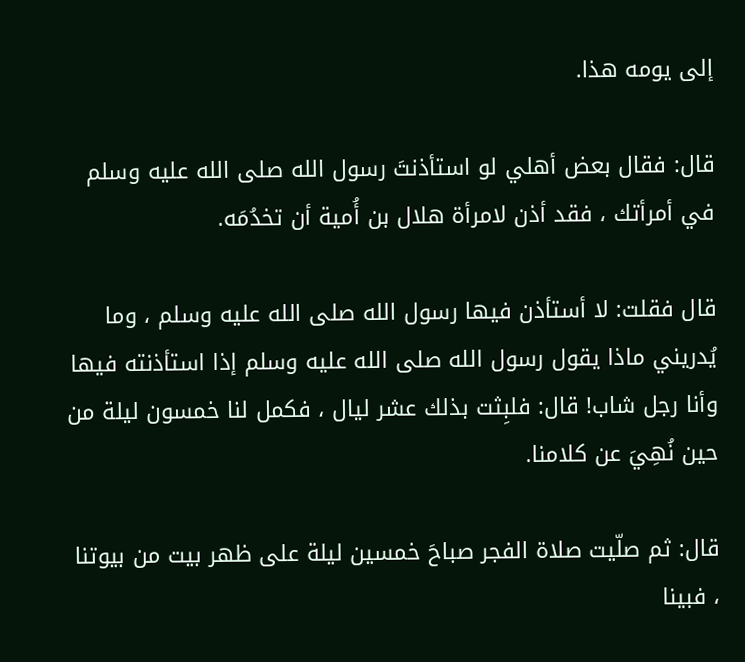إلى يومه هذا.

قال: فقال بعض أهلي لو استأذنتَ رسول الله صلى الله عليه وسلم في أمرأتك ، فقد أذن لامرأة هلال بن أُمية أن تخدُمَه.

قال فقلت: لا أستأذن فيها رسول الله صلى الله عليه وسلم ، وما يُدريني ماذا يقول رسول الله صلى الله عليه وسلم إذا استأذنته فيها وأنا رجل شاب! قال: فلبِثت بذلك عشر ليال ، فكمل لنا خمسون ليلة من حين نُهِيَ عن كلامنا.

قال: ثم صلّيت صلاة الفجر صباحَ خمسين ليلة على ظهر بيت من بيوتنا ، فبينا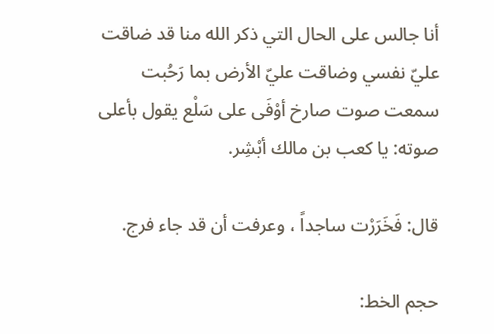أنا جالس على الحال التي ذكر الله منا قد ضاقت عليّ نفسي وضاقت عليّ الأرض بما رَحُبت سمعت صوت صارخ أوْفَى على سَلْع يقول بأعلى صوته: يا كعب بن مالك أبْشِر.

قال: فَخَرَرْت ساجداً ، وعرفت أن قد جاء فرج.

حجم الخط: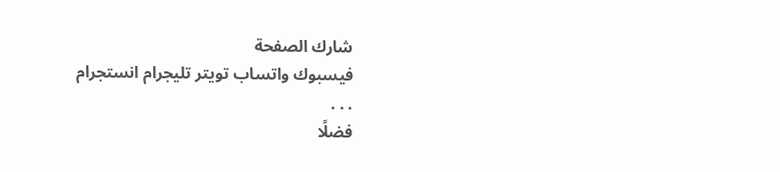شارك الصفحة
فيسبوك واتساب تويتر تليجرام انستجرام
. . .
فضلًا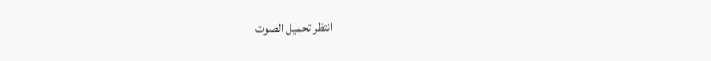انتظر تحميل الصوت